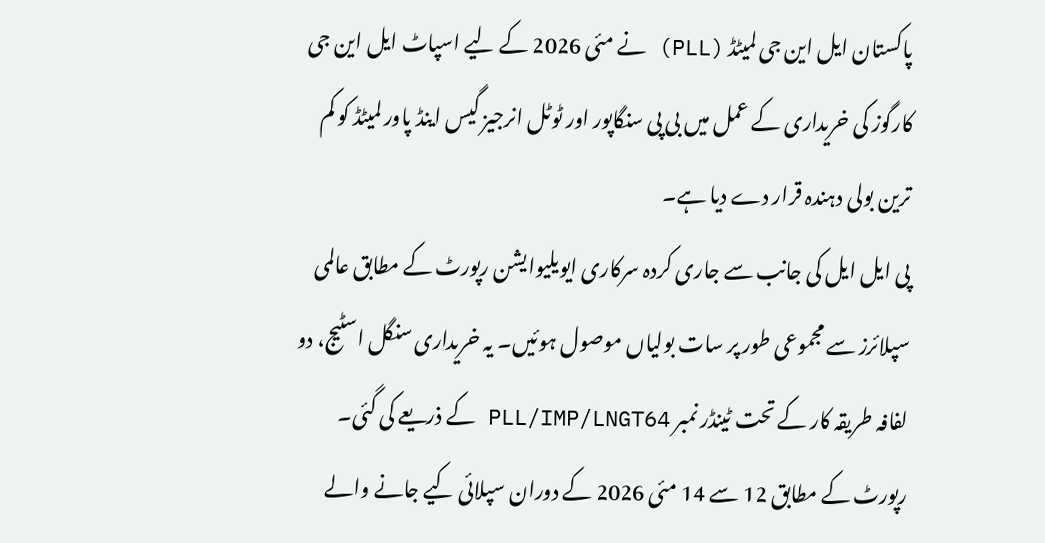پاکستان ایل این جی لمیٹڈ (PLL) نے مئی 2026 کے لیے اسپاٹ ایل این جی کارگوز کی خریداری کے عمل میں بی پی سنگاپور اور ٹوٹل انرجیز گیس اینڈ پاور لمیٹڈ کو کم ترین بولی دہندہ قرار دے دیا ہے۔
پی ایل ایل کی جانب سے جاری کردہ سرکاری ایویلیوایشن رپورٹ کے مطابق عالمی سپلائرز سے مجموعی طور پر سات بولیاں موصول ہوئیں۔ یہ خریداری سنگل اسٹیج، دو لفافہ طریقہ کار کے تحت ٹینڈر نمبر PLL/IMP/LNGT64 کے ذریعے کی گئی۔
رپورٹ کے مطابق 12 سے 14 مئی 2026 کے دوران سپلائی کیے جانے والے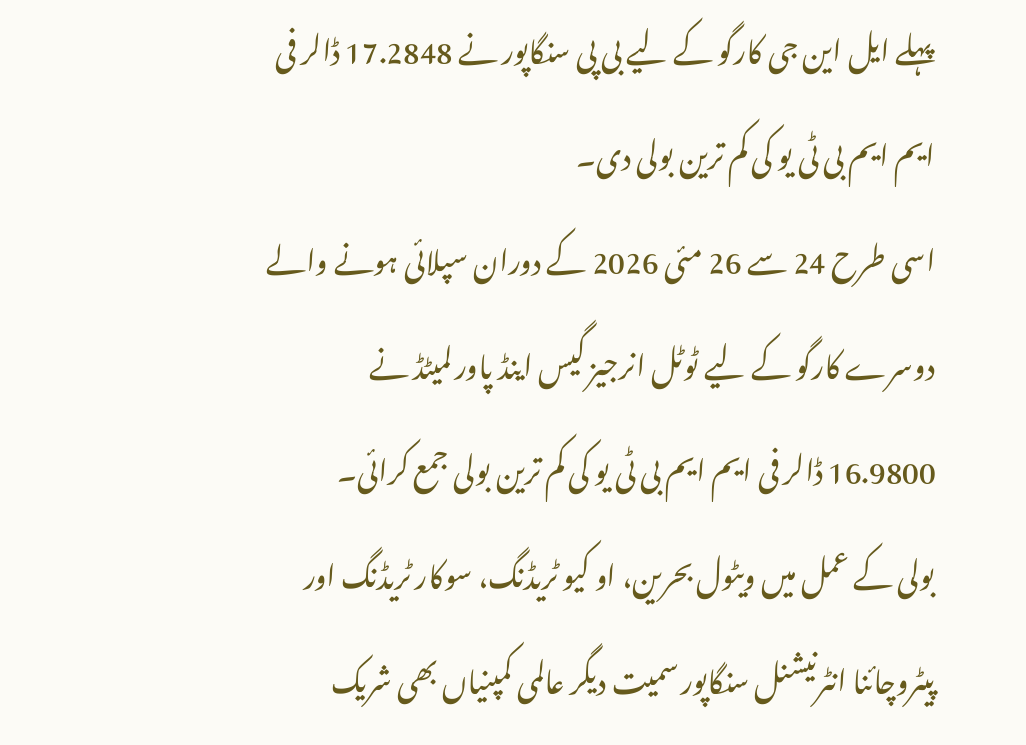پہلے ایل این جی کارگو کے لیے بی پی سنگاپور نے 17.2848 ڈالر فی ایم ایم بی ٹی یو کی کم ترین بولی دی۔
اسی طرح 24 سے 26 مئی 2026 کے دوران سپلائی ہونے والے دوسرے کارگو کے لیے ٹوٹل انرجیز گیس اینڈ پاور لمیٹڈ نے 16.9800 ڈالر فی ایم ایم بی ٹی یو کی کم ترین بولی جمع کرائی۔
بولی کے عمل میں ویٹول بحرین، او کیو ٹریڈنگ، سوکار ٹریڈنگ اور پیٹروچائنا انٹرنیشنل سنگاپور سمیت دیگر عالمی کمپنیاں بھی شریک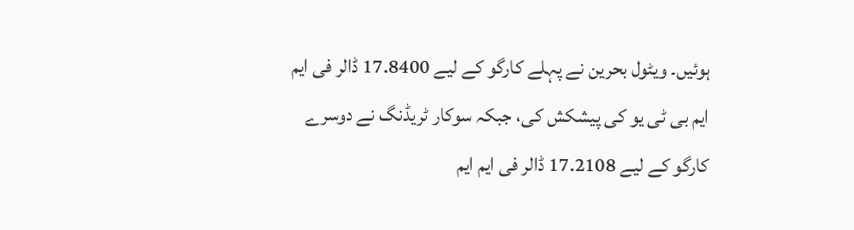ہوئیں۔ ویٹول بحرین نے پہلے کارگو کے لیے 17.8400 ڈالر فی ایم ایم بی ٹی یو کی پیشکش کی، جبکہ سوکار ٹریڈنگ نے دوسرے کارگو کے لیے 17.2108 ڈالر فی ایم ایم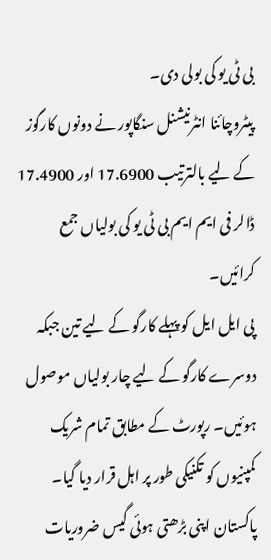بی ٹی یو کی بولی دی۔
پیٹروچائنا انٹرنیشنل سنگاپور نے دونوں کارگوز کے لیے بالترتیب 17.6900 اور 17.4900 ڈالر فی ایم ایم بی ٹی یو کی بولیاں جمع کرائیں۔
پی ایل ایل کو پہلے کارگو کے لیے تین جبکہ دوسرے کارگو کے لیے چار بولیاں موصول ہوئیں۔ رپورٹ کے مطابق تمام شریک کمپنیوں کو تکنیکی طور پر اہل قرار دیا گیا۔
پاکستان اپنی بڑھتی ہوئی گیس ضروریات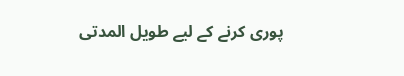پوری کرنے کے لیے طویل المدتی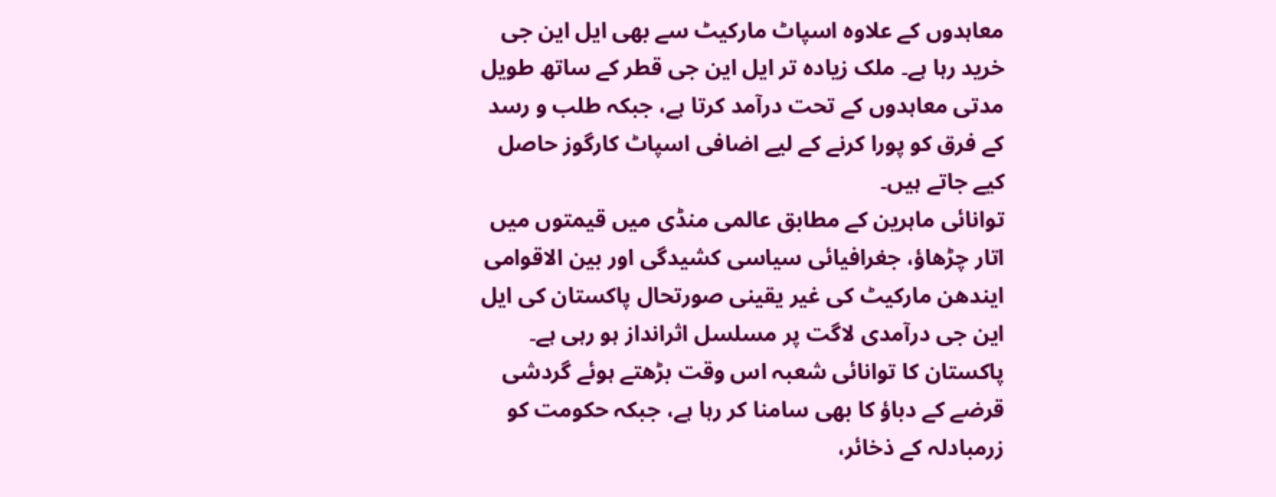معاہدوں کے علاوہ اسپاٹ مارکیٹ سے بھی ایل این جی خرید رہا ہے۔ ملک زیادہ تر ایل این جی قطر کے ساتھ طویل مدتی معاہدوں کے تحت درآمد کرتا ہے، جبکہ طلب و رسد کے فرق کو پورا کرنے کے لیے اضافی اسپاٹ کارگوز حاصل کیے جاتے ہیں۔
توانائی ماہرین کے مطابق عالمی منڈی میں قیمتوں میں اتار چڑھاؤ، جغرافیائی سیاسی کشیدگی اور بین الاقوامی ایندھن مارکیٹ کی غیر یقینی صورتحال پاکستان کی ایل این جی درآمدی لاگت پر مسلسل اثرانداز ہو رہی ہے۔
پاکستان کا توانائی شعبہ اس وقت بڑھتے ہوئے گردشی قرضے کے دباؤ کا بھی سامنا کر رہا ہے، جبکہ حکومت کو زرمبادلہ کے ذخائر،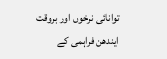توانائی نرخوں اور بروقت ایندھن فراہمی کے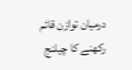درمیان توازن قائم رکھنے کا چیلنج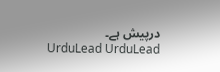درپیش ہے۔
UrduLead UrduLead